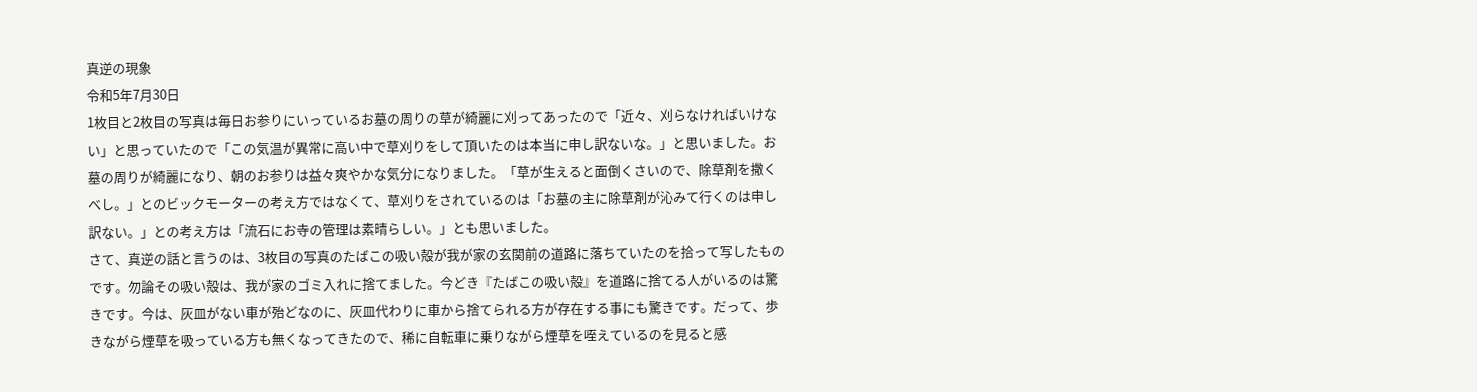真逆の現象
令和5年7月30日
1枚目と2枚目の写真は毎日お参りにいっているお墓の周りの草が綺麗に刈ってあったので「近々、刈らなければいけない」と思っていたので「この気温が異常に高い中で草刈りをして頂いたのは本当に申し訳ないな。」と思いました。お墓の周りが綺麗になり、朝のお参りは益々爽やかな気分になりました。「草が生えると面倒くさいので、除草剤を撒くべし。」とのビックモーターの考え方ではなくて、草刈りをされているのは「お墓の主に除草剤が沁みて行くのは申し訳ない。」との考え方は「流石にお寺の管理は素晴らしい。」とも思いました。
さて、真逆の話と言うのは、3枚目の写真のたばこの吸い殻が我が家の玄関前の道路に落ちていたのを拾って写したものです。勿論その吸い殻は、我が家のゴミ入れに捨てました。今どき『たばこの吸い殻』を道路に捨てる人がいるのは驚きです。今は、灰皿がない車が殆どなのに、灰皿代わりに車から捨てられる方が存在する事にも驚きです。だって、歩きながら煙草を吸っている方も無くなってきたので、稀に自転車に乗りながら煙草を咥えているのを見ると感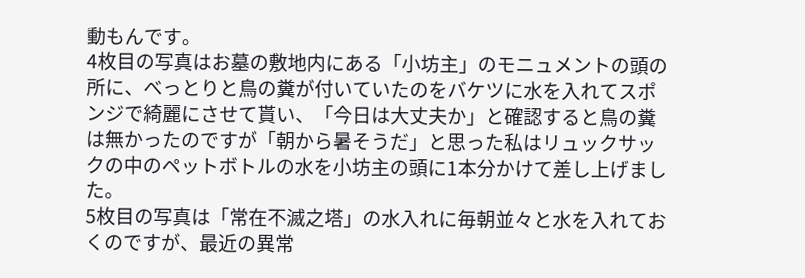動もんです。
4枚目の写真はお墓の敷地内にある「小坊主」のモニュメントの頭の所に、べっとりと鳥の糞が付いていたのをバケツに水を入れてスポンジで綺麗にさせて貰い、「今日は大丈夫か」と確認すると鳥の糞は無かったのですが「朝から暑そうだ」と思った私はリュックサックの中のペットボトルの水を小坊主の頭に1本分かけて差し上げました。
5枚目の写真は「常在不滅之塔」の水入れに毎朝並々と水を入れておくのですが、最近の異常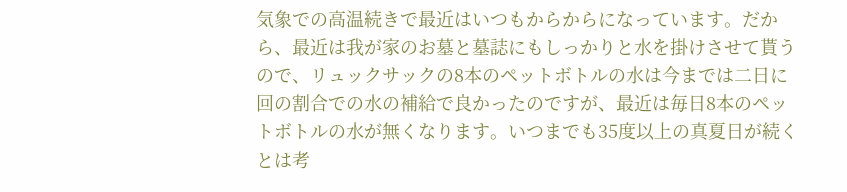気象での高温続きで最近はいつもからからになっています。だから、最近は我が家のお墓と墓誌にもしっかりと水を掛けさせて貰うので、リュックサックの8本のペットボトルの水は今までは二日に回の割合での水の補給で良かったのですが、最近は毎日8本のペットボトルの水が無くなります。いつまでも35度以上の真夏日が続くとは考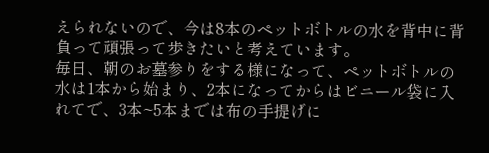えられないので、今は8本のペットボトルの水を背中に背負って頑張って歩きたいと考えています。
毎日、朝のお墓参りをする様になって、ペットボトルの水は1本から始まり、2本になってからはビニール袋に入れてで、3本~5本までは布の手提げに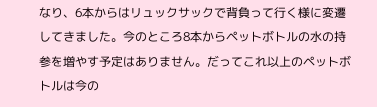なり、6本からはリュックサックで背負って行く様に変遷してきました。今のところ8本からペットボトルの水の持参を増やす予定はありません。だってこれ以上のペットボトルは今の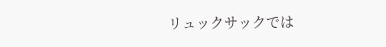リュックサックでは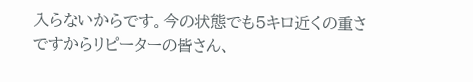入らないからです。今の状態でも5キロ近くの重さですからリピーターの皆さん、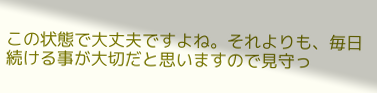この状態で大丈夫ですよね。それよりも、毎日続ける事が大切だと思いますので見守っ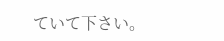ていて下さい。